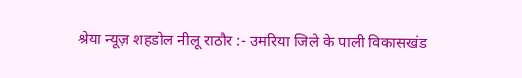श्रेया न्यूज़ शहडोल नीलू राठौर :- उमरिया जिले के पाली विकासखंड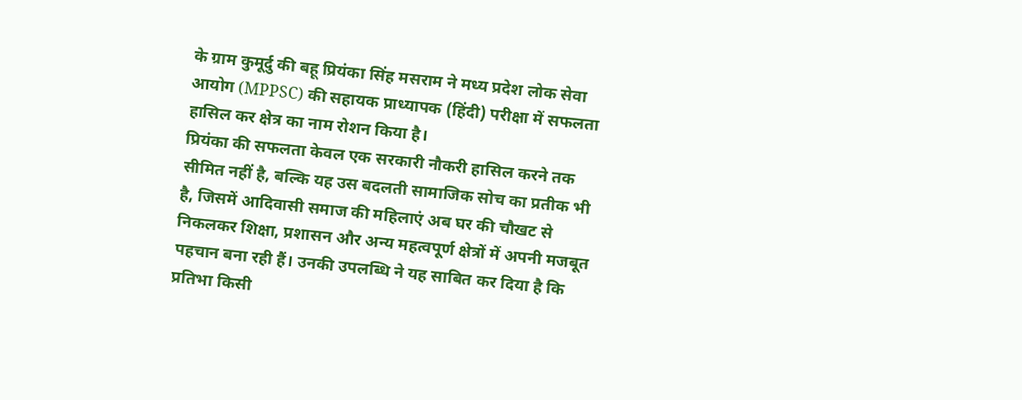के ग्राम कुमूर्दु की बहू प्रियंका सिंह मसराम ने मध्य प्रदेश लोक सेवा आयोग (MPPSC) की सहायक प्राध्यापक (हिंदी) परीक्षा में सफलता हासिल कर क्षेत्र का नाम रोशन किया है।
प्रियंका की सफलता केवल एक सरकारी नौकरी हासिल करने तक सीमित नहीं है, बल्कि यह उस बदलती सामाजिक सोच का प्रतीक भी है, जिसमें आदिवासी समाज की महिलाएं अब घर की चौखट से निकलकर शिक्षा, प्रशासन और अन्य महत्वपूर्ण क्षेत्रों में अपनी मजबूत पहचान बना रही हैं। उनकी उपलब्धि ने यह साबित कर दिया है कि प्रतिभा किसी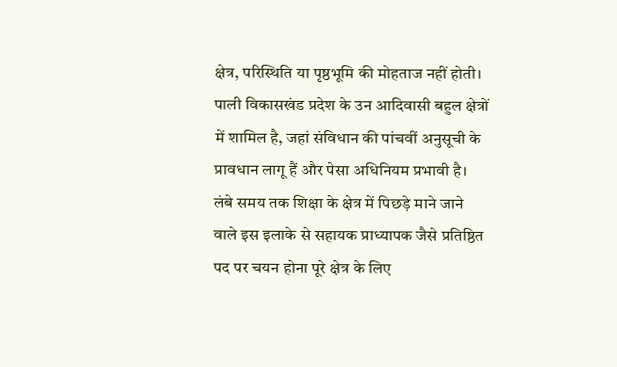क्षेत्र, परिस्थिति या पृष्ठभूमि की मोहताज नहीं होती।
पाली विकासखंड प्रदेश के उन आदिवासी बहुल क्षेत्रों में शामिल है, जहां संविधान की पांचवीं अनुसूची के प्रावधान लागू हैं और पेसा अधिनियम प्रभावी है। लंबे समय तक शिक्षा के क्षेत्र में पिछड़े माने जाने वाले इस इलाके से सहायक प्राध्यापक जैसे प्रतिष्ठित पद पर चयन होना पूरे क्षेत्र के लिए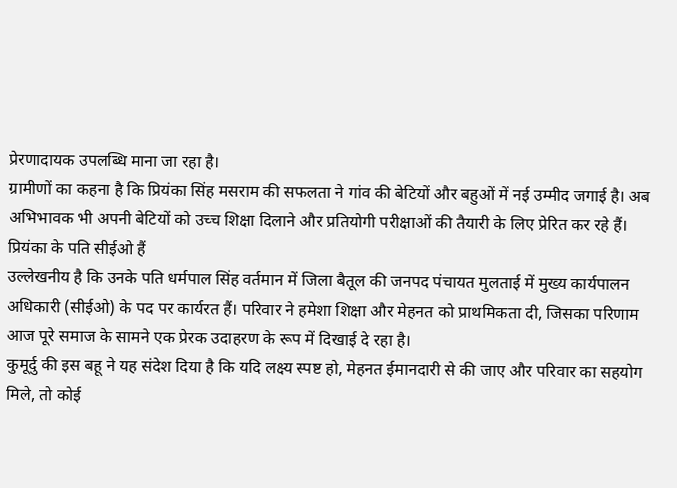प्रेरणादायक उपलब्धि माना जा रहा है।
ग्रामीणों का कहना है कि प्रियंका सिंह मसराम की सफलता ने गांव की बेटियों और बहुओं में नई उम्मीद जगाई है। अब अभिभावक भी अपनी बेटियों को उच्च शिक्षा दिलाने और प्रतियोगी परीक्षाओं की तैयारी के लिए प्रेरित कर रहे हैं।
प्रियंका के पति सीईओ हैं
उल्लेखनीय है कि उनके पति धर्मपाल सिंह वर्तमान में जिला बैतूल की जनपद पंचायत मुलताई में मुख्य कार्यपालन अधिकारी (सीईओ) के पद पर कार्यरत हैं। परिवार ने हमेशा शिक्षा और मेहनत को प्राथमिकता दी, जिसका परिणाम आज पूरे समाज के सामने एक प्रेरक उदाहरण के रूप में दिखाई दे रहा है।
कुमूर्दु की इस बहू ने यह संदेश दिया है कि यदि लक्ष्य स्पष्ट हो, मेहनत ईमानदारी से की जाए और परिवार का सहयोग मिले, तो कोई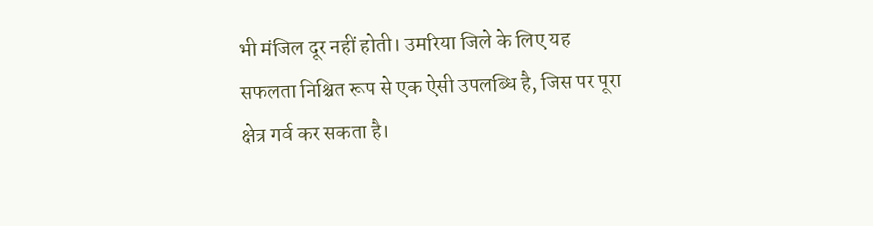भी मंजिल दूर नहीं होती। उमरिया जिले के लिए यह सफलता निश्चित रूप से एक ऐसी उपलब्धि है, जिस पर पूरा क्षेत्र गर्व कर सकता है।